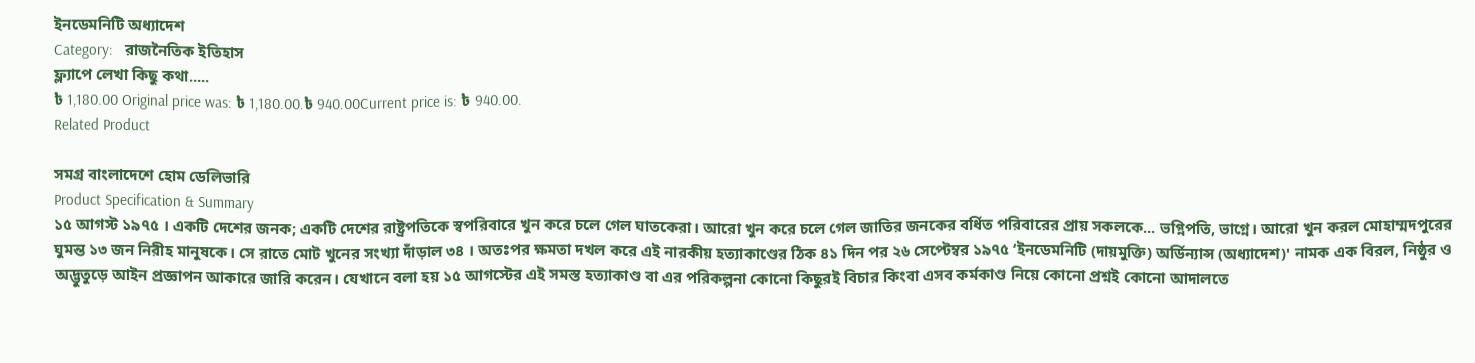ইনডেমনিটি অধ্যাদেশ
Category:   রাজনৈতিক ইতিহাস
ফ্ল্যাপে লেখা কিছু কথা.....
৳ 1,180.00 Original price was: ৳ 1,180.00.৳ 940.00Current price is: ৳ 940.00.
Related Product

সমগ্র বাংলাদেশে হোম ডেলিভারি
Product Specification & Summary
১৫ আগস্ট ১৯৭৫ । একটি দেশের জনক; একটি দেশের রাষ্ট্রপতিকে স্বপরিবারে খুন করে চলে গেল ঘাতকেরা। আরো খুন করে চলে গেল জাতির জনকের বর্ধিত পরিবারের প্রায় সকলকে... ভগ্নিপতি, ভাগ্নে। আরো খুন করল মোহাম্মদপুরের ঘুমন্ত ১৩ জন নিরীহ মানুষকে। সে রাতে মোট খুনের সংখ্যা দাঁড়াল ৩৪ । অতঃপর ক্ষমতা দখল করে এই নারকীয় হত্যাকাণ্ডের ঠিক ৪১ দিন পর ২৬ সেপ্টেম্বর ১৯৭৫ ‘ইনডেমনিটি (দায়মুক্তি) অর্ডিন্যান্স (অধ্যাদেশ)' নামক এক বিরল, নিষ্ঠুর ও অদ্ভুতুড়ে আইন প্রজ্ঞাপন আকারে জারি করেন। যেখানে বলা হয় ১৫ আগস্টের এই সমস্ত হত্যাকাণ্ড বা এর পরিকল্পনা কোনো কিছুরই বিচার কিংবা এসব কর্মকাণ্ড নিয়ে কোনো প্রশ্নই কোনো আদালতে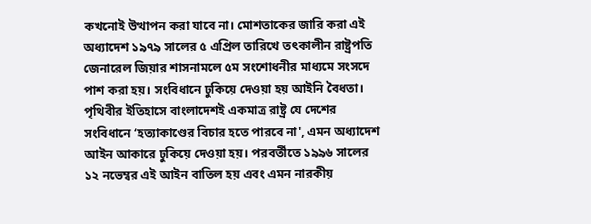কখনোই উত্থাপন করা যাবে না। মোশতাকের জারি করা এই অধ্যাদেশ ১৯৭৯ সালের ৫ এপ্রিল তারিখে তৎকালীন রাষ্ট্রপতি জেনারেল জিয়ার শাসনামলে ৫ম সংশোধনীর মাধ্যমে সংসদে পাশ করা হয়। সংবিধানে ঢুকিয়ে দেওয়া হয় আইনি বৈধতা।
পৃথিবীর ইতিহাসে বাংলাদেশই একমাত্র রাষ্ট্র যে দেশের সংবিধানে ‘হত্যাকাণ্ডের বিচার হতে পারবে না', এমন অধ্যাদেশ আইন আকারে ঢুকিয়ে দেওয়া হয়। পরবর্তীতে ১৯৯৬ সালের ১২ নভেম্বর এই আইন বাতিল হয় এবং এমন নারকীয়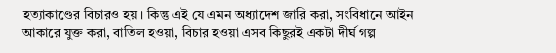হত্যাকাণ্ডের বিচারও হয়। কিন্তু এই যে এমন অধ্যাদেশ জারি করা, সংবিধানে আইন আকারে যুক্ত করা, বাতিল হওয়া, বিচার হওয়া এসব কিছুরই একটা দীর্ঘ গল্প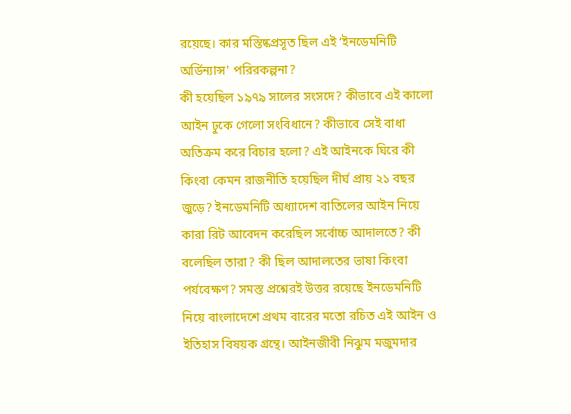রয়েছে। কার মস্তিষ্কপ্রসূত ছিল এই ‘ইনডেমনিটি অর্ডিন্যান্স' পরিরকল্পনা?
কী হয়েছিল ১৯৭৯ সালের সংসদে? কীভাবে এই কালো আইন ঢুকে গেলো সংবিধানে? কীভাবে সেই বাধা অতিক্রম করে বিচার হলো? এই আইনকে ঘিরে কী কিংবা কেমন রাজনীতি হয়েছিল দীর্ঘ প্রায় ২১ বছর জুড়ে? ইনডেমনিটি অধ্যাদেশ বাতিলের আইন নিয়ে কারা রিট আবেদন করেছিল সর্বোচ্চ আদালতে? কী বলেছিল তারা? কী ছিল আদালতের ভাষা কিংবা পর্যবেক্ষণ? সমস্ত প্রশ্নেরই উত্তর রয়েছে ইনডেমনিটি নিয়ে বাংলাদেশে প্রথম বারের মতো রচিত এই আইন ও ইতিহাস বিষয়ক গ্রন্থে। আইনজীবী নিঝুম মজুমদার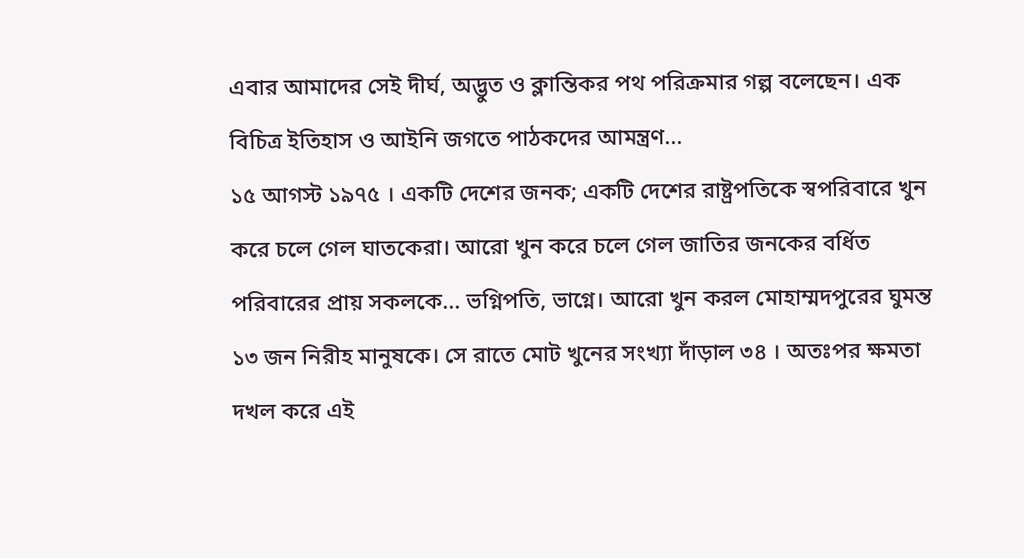এবার আমাদের সেই দীর্ঘ, অদ্ভুত ও ক্লান্তিকর পথ পরিক্রমার গল্প বলেছেন। এক বিচিত্র ইতিহাস ও আইনি জগতে পাঠকদের আমন্ত্রণ...
১৫ আগস্ট ১৯৭৫ । একটি দেশের জনক; একটি দেশের রাষ্ট্রপতিকে স্বপরিবারে খুন করে চলে গেল ঘাতকেরা। আরো খুন করে চলে গেল জাতির জনকের বর্ধিত পরিবারের প্রায় সকলকে... ভগ্নিপতি, ভাগ্নে। আরো খুন করল মোহাম্মদপুরের ঘুমন্ত ১৩ জন নিরীহ মানুষকে। সে রাতে মোট খুনের সংখ্যা দাঁড়াল ৩৪ । অতঃপর ক্ষমতা দখল করে এই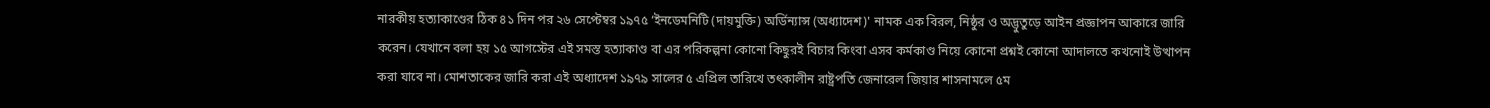নারকীয় হত্যাকাণ্ডের ঠিক ৪১ দিন পর ২৬ সেপ্টেম্বর ১৯৭৫ ‘ইনডেমনিটি (দায়মুক্তি) অর্ডিন্যান্স (অধ্যাদেশ)' নামক এক বিরল, নিষ্ঠুর ও অদ্ভুতুড়ে আইন প্রজ্ঞাপন আকারে জারি করেন। যেখানে বলা হয় ১৫ আগস্টের এই সমস্ত হত্যাকাণ্ড বা এর পরিকল্পনা কোনো কিছুরই বিচার কিংবা এসব কর্মকাণ্ড নিয়ে কোনো প্রশ্নই কোনো আদালতে কখনোই উত্থাপন করা যাবে না। মোশতাকের জারি করা এই অধ্যাদেশ ১৯৭৯ সালের ৫ এপ্রিল তারিখে তৎকালীন রাষ্ট্রপতি জেনারেল জিয়ার শাসনামলে ৫ম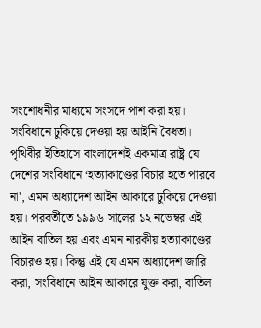সংশোধনীর মাধ্যমে সংসদে পাশ করা হয়। সংবিধানে ঢুকিয়ে দেওয়া হয় আইনি বৈধতা।
পৃথিবীর ইতিহাসে বাংলাদেশই একমাত্র রাষ্ট্র যে দেশের সংবিধানে ‘হত্যাকাণ্ডের বিচার হতে পারবে না', এমন অধ্যাদেশ আইন আকারে ঢুকিয়ে দেওয়া হয়। পরবর্তীতে ১৯৯৬ সালের ১২ নভেম্বর এই আইন বাতিল হয় এবং এমন নারকীয় হত্যাকাণ্ডের বিচারও হয়। কিন্তু এই যে এমন অধ্যাদেশ জারি করা, সংবিধানে আইন আকারে যুক্ত করা, বাতিল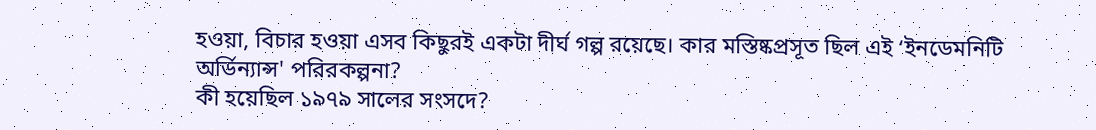হওয়া, বিচার হওয়া এসব কিছুরই একটা দীর্ঘ গল্প রয়েছে। কার মস্তিষ্কপ্রসূত ছিল এই ‘ইনডেমনিটি অর্ডিন্যান্স' পরিরকল্পনা?
কী হয়েছিল ১৯৭৯ সালের সংসদে?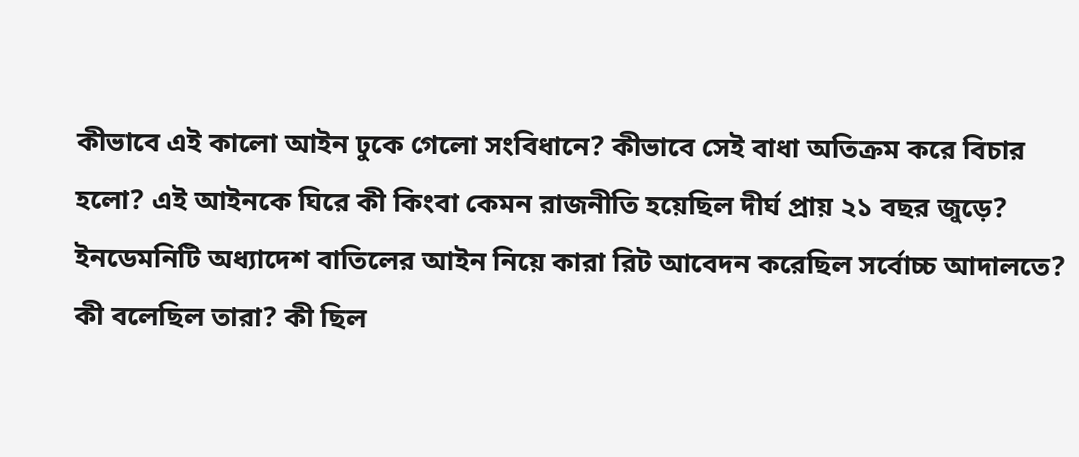কীভাবে এই কালো আইন ঢুকে গেলো সংবিধানে? কীভাবে সেই বাধা অতিক্রম করে বিচার হলো? এই আইনকে ঘিরে কী কিংবা কেমন রাজনীতি হয়েছিল দীর্ঘ প্রায় ২১ বছর জুড়ে? ইনডেমনিটি অধ্যাদেশ বাতিলের আইন নিয়ে কারা রিট আবেদন করেছিল সর্বোচ্চ আদালতে? কী বলেছিল তারা? কী ছিল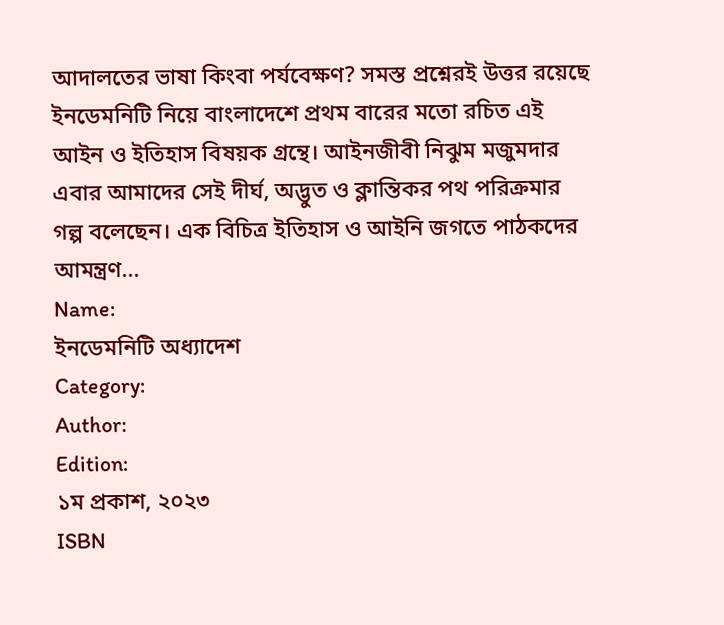আদালতের ভাষা কিংবা পর্যবেক্ষণ? সমস্ত প্রশ্নেরই উত্তর রয়েছে ইনডেমনিটি নিয়ে বাংলাদেশে প্রথম বারের মতো রচিত এই আইন ও ইতিহাস বিষয়ক গ্রন্থে। আইনজীবী নিঝুম মজুমদার এবার আমাদের সেই দীর্ঘ, অদ্ভুত ও ক্লান্তিকর পথ পরিক্রমার গল্প বলেছেন। এক বিচিত্র ইতিহাস ও আইনি জগতে পাঠকদের আমন্ত্রণ...
Name:
ইনডেমনিটি অধ্যাদেশ
Category:
Author:
Edition:
১ম প্রকাশ, ২০২৩
ISBN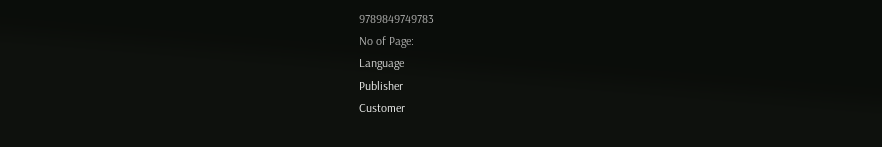9789849749783
No of Page:
Language
Publisher
Customer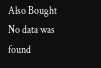Also Bought
No data was found